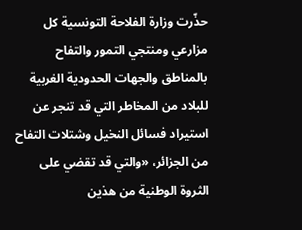حذّرت وزارة الفلاحة التونسية كل مزارعي ومنتجي التمور والتفاح بالمناطق والجهات الحدودية الغربية للبلاد من المخاطر التي قد تنجر عن استيراد فسائل النخيل وشتلات التفاح من الجزائر، «والتي قد تقضي على الثروة الوطنية من هذين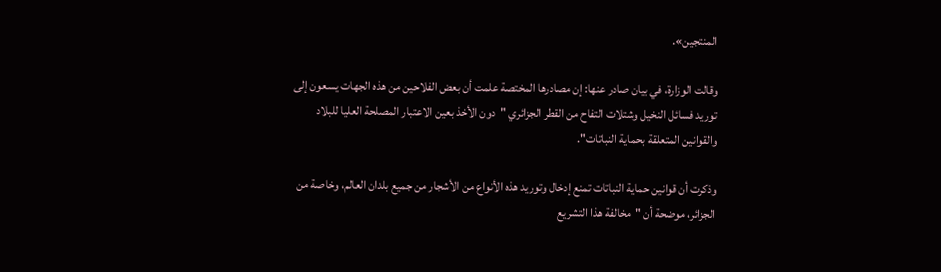المنتجين».

وقالت الوزارة، في بيان صادر عنها: إن مصادرها المختصة علمت أن بعض الفلاحين من هذه الجهات يسعون إلى توريد فسائل النخيل وشتلات التفاح من القطر الجزائري "دون الأخذ بعين الاعتبار المصلحة العليا للبلاد والقوانين المتعلقة بحماية النباتات".

وذكرت أن قوانين حماية النباتات تمنع إدخال وتوريد هذه الأنواع من الأشجار من جميع بلدان العالم، وخاصة من الجزائر، موضحة أن "مخالفة هذا التشريع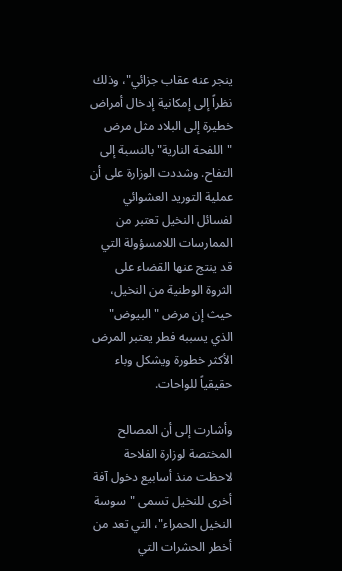ينجر عنه عقاب جزائي"، وذلك نظراً إلى إمكانية إدخال أمراض خطيرة إلى البلاد مثل مرض "اللفحة النارية" بالنسبة إلى التفاح. وشددت الوزارة على أن عملية التوريد العشوائي لفسائل النخيل تعتبر من الممارسات اللامسؤولة التي قد ينتج عنها القضاء على الثروة الوطنية من النخيل، حيث إن مرض "البيوض" الذي يسببه فطر يعتبر المرض الأكثر خطورة ويشكل وباء حقيقياً للواحات.

وأشارت إلى أن المصالح المختصة لوزارة الفلاحة لاحظت منذ أسابيع دخول آفة أخرى للنخيل تسمى "سوسة النخيل الحمراء"، التي تعد من أخطر الحشرات التي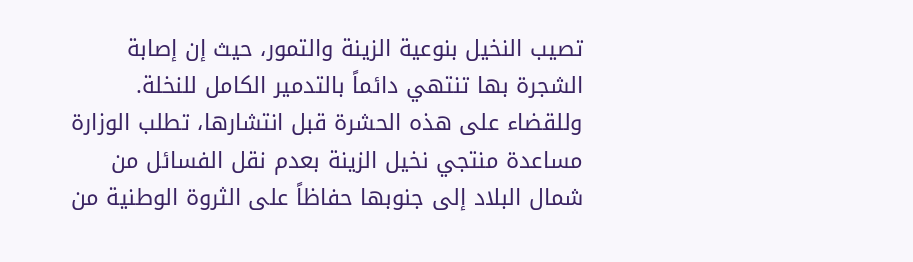تصيب النخيل بنوعية الزينة والتمور، حيث إن إصابة الشجرة بها تنتهي دائماً بالتدمير الكامل للنخلة. وللقضاء على هذه الحشرة قبل انتشارها، تطلب الوزارة مساعدة منتجي نخيل الزينة بعدم نقل الفسائل من شمال البلاد إلى جنوبها حفاظاً على الثروة الوطنية من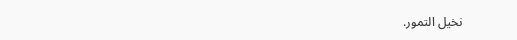نخيل التمور.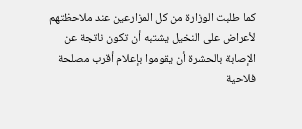كما طلبت الوزارة من كل المزارعين عند ملاحظتهم لأعراض على النخيل يشتبه أن تكون ناتجة عن الإصابة بالحشرة أن يقوموا بإعلام أقرب مصلحة فلاحية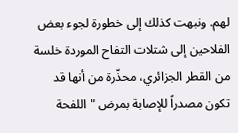لهم. ونبهت كذلك إلى خطورة لجوء بعض الفلاحين إلى شتلات التفاح الموردة خلسة من القطر الجزائري، محذّرة من أنها قد تكون مصدراً للإصابة بمرض "اللفحة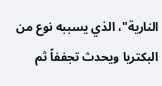النارية"، الذي يسببه نوع من البكتريا ويحدث تجففاً ثم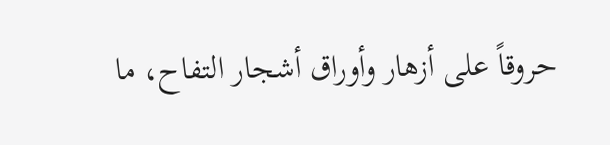حروقاً على أزهار وأوراق أشجار التفاح، ما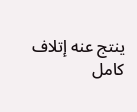ينتج عنه إتلاف كامل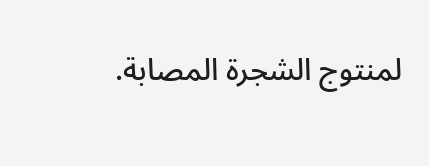لمنتوج الشجرة المصابة.